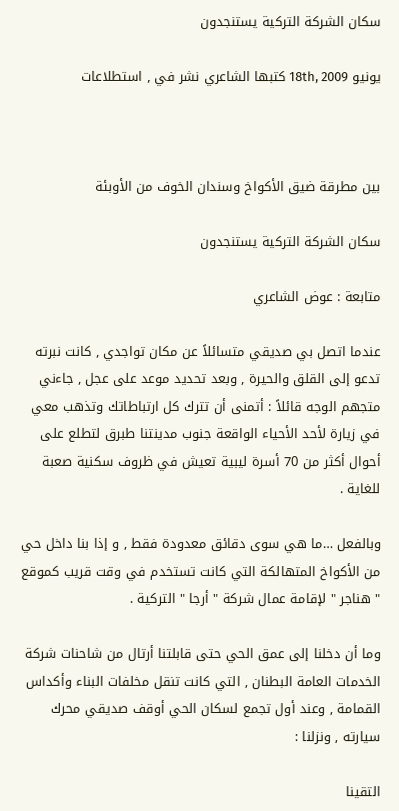سكان الشركة التركية يستنجدون

يونيو 18th, 2009 كتبها الشاعري نشر في , استطلاعات



بين مطرقة ضيق الأكواخ وسندان الخوف من الأوبئة

سكان الشركة التركية يستنجدون

متابعة : عوض الشاعري

عندما اتصل بي صديقي متسائلاً عن مكان تواجدي , كانت نبرته تدعو إلى القلق والحيرة , وبعد تحديد موعد على عجل , جاءني متجهم الوجه قائلاً : أتمنى أن تترك كل ارتباطاتك وتذهب معي في زيارة لأحد الأحياء الواقعة جنوب مدينتنا طبرق لتطلع على أحوال أكثر من 70 أسرة ليبية تعيش في ظروف سكنية صعبة للغاية .

وبالفعل …ما هي سوى دقائق معدودة فقط , و إذا بنا داخل حي من الأكواخ المتهالكة التي كانت تستخدم في وقت قريب كموقع " هناجر " لإقامة عمال شركة " أرجا " التركية .

وما أن دخلنا إلى عمق الحي حتى قابلتنا أرتال من شاحنات شركة الخدمات العامة البطنان , التي كانت تنقل مخلفات البناء وأكداس القمامة , وعند أول تجمع لسكان الحي أوقف صديقي محرك سيارته , ونزلنا :

التقينا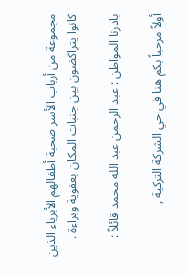مجموعة من أرباب الأسر صحبة أطفالهم الأبرياء الذين كانوا يتراكضون بين جنبات المكان بعفوية وبراءة .

بادرنا المواطن : عبد الرحمن عبد الله محمد قائلاً :

أولاً مرحباً بكم هنا في حي الشركة التركية ,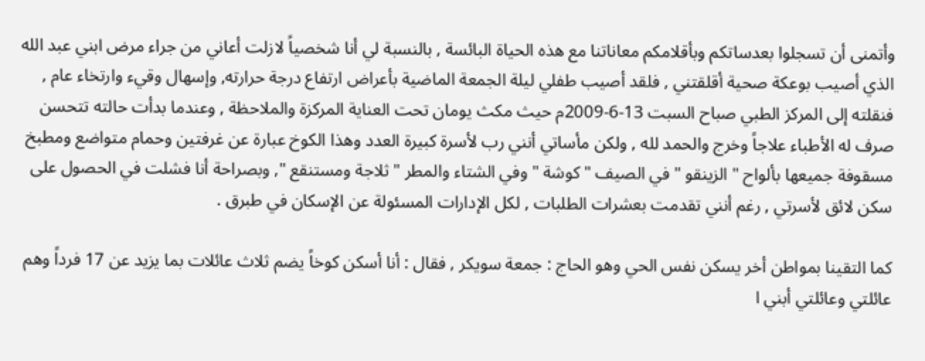وأتمنى أن تسجلوا بعدساتكم وبأقلامكم معاناتنا مع هذه الحياة البائسة , بالنسبة لي أنا شخصياً لازلت أعاني من جراء مرض ابني عبد الله الذي أصيب بوعكة صحية أقلقتني , فلقد أصيب طفلي ليلة الجمعة الماضية بأعراض ارتفاع درجة حرارته, وإسهال وقيء وارتخاء عام , فنقلته إلى المركز الطبي صباح السبت 13-6-2009م حيث مكث يومان تحت العناية المركزة والملاحظة , وعندما بدأت حالته تتحسن صرف له الأطباء علاجاً وخرج والحمد لله , ولكن مأساتي أنني رب لأسرة كبيرة العدد وهذا الكوخ عبارة عن غرفتين وحمام متواضع ومطبخ مسقوفة جميعها بألواح " الزينقو " في الصيف " كوشة " وفي الشتاء والمطر " ثلاجة ومستنقع ", وبصراحة أنا فشلت في الحصول على سكن لائق لأسرتي , رغم أنني تقدمت بعشرات الطلبات , لكل الإدارات المسئولة عن الإسكان في طبرق .

كما التقينا بمواطن أخر يسكن نفس الحي وهو الحاج : جمعة سويكر , فقال : أنا أسكن كوخاً يضم ثلاث عائلات بما يزيد عن 17 فرداً وهم عائلتي وعائلتي أبني ا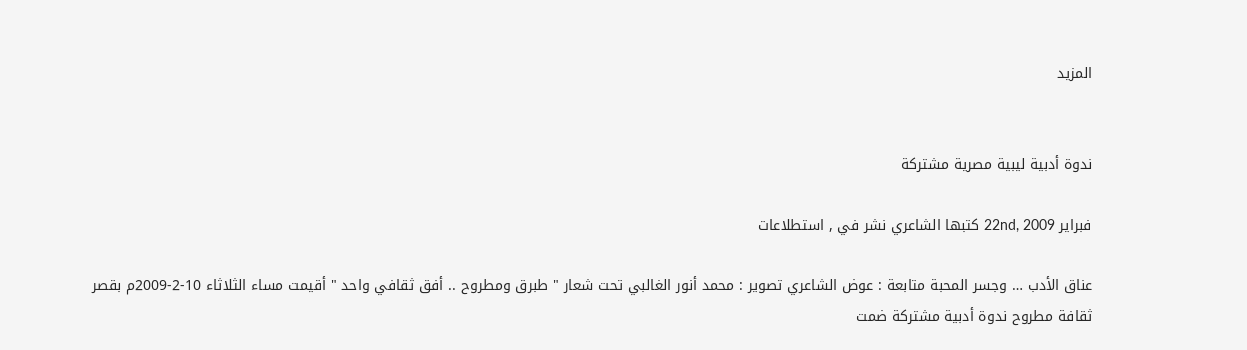المزيد


ندوة أدبية ليبية مصرية مشتركة

فبراير 22nd, 2009 كتبها الشاعري نشر في , استطلاعات

عناق الأدب … وجسر المحبة متابعة : عوض الشاعري تصوير : محمد أنور الغالبي تحت شعار " طبرق ومطروح .. أفق ثقافي واحد " أقيمت مساء الثلاثاء 10-2-2009م بقصر ثقافة مطروح ندوة أدبية مشتركة ضمت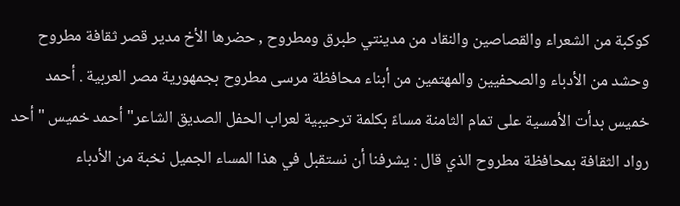كوكبة من الشعراء والقصاصين والنقاد من مدينتي طبرق ومطروح , حضرها الأخ مدير قصر ثقافة مطروح وحشد من الأدباء والصحفيين والمهتمين من أبناء محافظة مرسى مطروح بجمهورية مصر العربية . أحمد خميس بدأت الأمسية على تمام الثامنة مساءً بكلمة ترحيبية لعراب الحفل الصديق الشاعر" أحمد خميس " أحد رواد الثقافة بمحافظة مطروح الذي قال : يشرفنا أن نستقبل في هذا المساء الجميل نخبة من الأدباء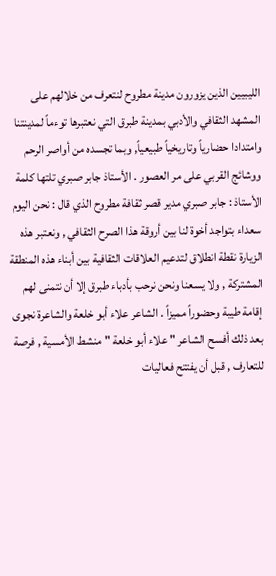الليبيين الذين يزورون مدينة مطروح لنتعرف من خلالهم على المشهد الثقافي والأدبي بمدينة طبرق التي نعتبرها توءماً لمدينتنا وامتدادا حضارياً وتاريخياً طبيعياً, وبما تجسده من أواصر الرحم ووشائج القربي على مر العصور . الأستاذ جابر صبري تلتها كلمة الأستاذ : جابر صبري مدير قصر ثقافة مطروح الذي قال : نحن اليوم سعداء بتواجد أخوة لنا بين أروقة هذا الصرح الثقافي , ونعتبر هذه الزيارة نقطة انطلاق لتدعيم العلاقات الثقافية بين أبناء هذه المنطقة المشتركة , ولا يسعنا ونحن نرحب بأدباء طبرق إلا أن نتمنى لهم إقامة طيبة وحضوراً مميزاً . الشاعر علاء أبو خلعة والشاعرة نجوى بعد ذلك أفسح الشاعر " علاء أبو خلعة " منشط الأمسية , فرصة للتعارف , قبل أن يفتتح فعاليات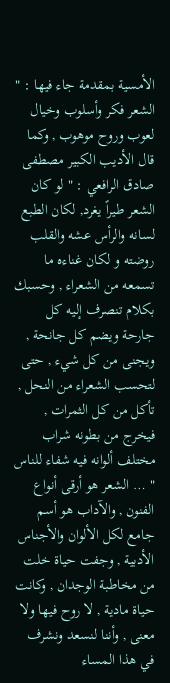الأمسية بمقدمة جاء فيها : " الشعر فكر وأسلوب وخيال لعوب وروح موهوب , وكما قال الأديب الكبير مصطفى صادق الرافعي : " لو كان الشعر طيراً يغرد, لكان الطبع لسانه والرأس عشه والقلب روضته و لكان غناءه ما تسمعه من الشعراء , وحسبك بكلام تنصرف إليه كل جارحة ويضم كل جانحة , ويجنى من كل شيء , حتى لتحسب الشعراء من النحل , تأكل من كل الثمرات , فيخرج من بطونه شراب مختلف ألوانه فيه شفاء للناس " … الشعر هو أرقى أنواع الفنون , والآداب هو أسم جامع لكل الألوان والأجناس الأدبية , وجفت حياة خلت من مخاطبة الوجدان , وكانت حياة مادية , لا روح فيها ولا معنى , وأننا لنسعد ونشرف في هذا المساء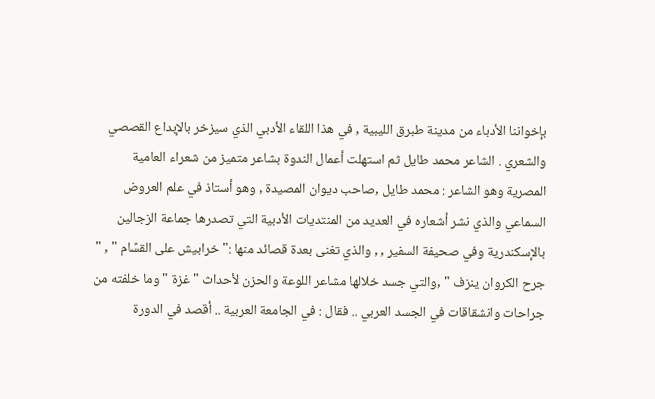بإخواننا الأدباء من مدينة طبرق الليبية , في هذا اللقاء الأدبي الذي سيزخر بالإبداع القصصي والشعري . الشاعر محمد طايل ثم استهلت أعمال الندوة بشاعر متميز من شعراء العامية المصرية وهو الشاعر : محمد طايل ,صاحب ديوان المصيدة , وهو أستاذ في علم العروض السماعي والذي نشر أشعاره في العديد من المنتديات الأدبية التي تصدرها جماعة الزجالين بالإسكندرية وفي صحيفة السفير , , والذي تغنى بعدة قصائد منها :" خرابيش على القسًام " , " جرح الكروان ينزف " ,والتي جسد خلالها مشاعر اللوعة والحزن لأحداث " غزة " وما خلفته من جراحات وانشقاقات في الجسد العربي .. فقال : في الجامعة العربية .. أقصد في الدورة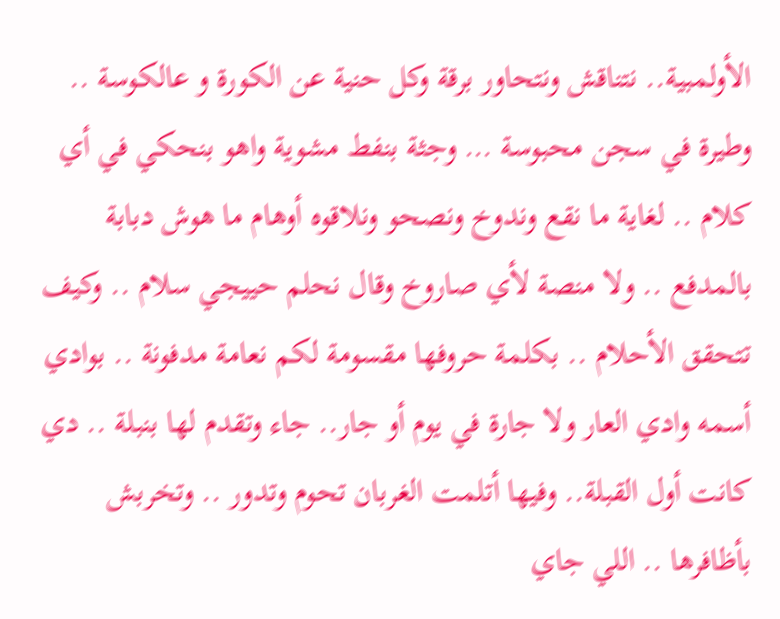الأولمبية.. نتناقش ونتحاور برقة وكل حنية عن الكورة و عالكوسة .. وطيرة في سجن محبوسة … وجثة بنفط مشوية واهو بنحكي في أي كلام .. لغاية ما نقع وندوخ ونصحو ونلاقوه أوهام ما هوش دبابة بالمدفع .. ولا منصة لأي صاروخ وقال نحلم حييجي سلام .. وكيف تتحقق الأحلام .. بكلمة حروفها مقسومة لكم نعامة مدفونة .. بوادي أسمه وادي العار ولا جارة في يوم أو جار.. جاء وتقدم لها بنبلة .. دي كانت أول القبلة.. وفيها أتلمت الغربان تحوم وتدور .. وتخربش بأظافرها .. اللي جاي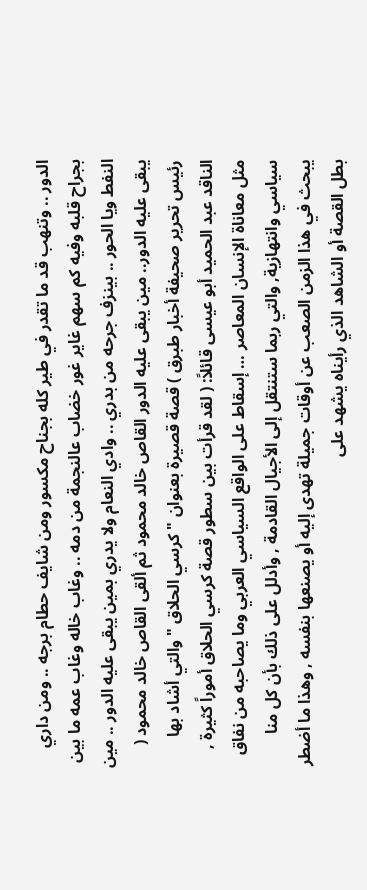الدور .. وتنهب قد ما تقدر في طير كله بجناح مكسور ومن شايف حطام برجه .. ومن داري بجراح قلبه وفيه كم سهم غاير غور خضاب عالنجمة من دمه .. وغاب خاله وغاب عمه ما بين النفط ويا الحور .. بينزف جرحه من بدري .. وادي النعام ولا يدري بمين يبقى عليه الدور .. مين يبقى عليه الدور.. مين يبقى عليه الدور القاص خالد محمود ثم ألقى القاص خالد محمود ( رئيس تحرير صحيفة أخبار طبرق ) قصة قصيرة بعنوان " كرسي الحلاق " والتي أشاد بها الناقد عبد الحميد أبو عيسى قائلاً: ( لقد قرأت بين سطور قصة كرسي الحلاق أموراً كثيرة , مثل معاناة الإنسان المعاصر … إسقاط على الواقع السياسي العربي وما يصاحبه من نفاق سياسي وانتهازية, والتي ربما ستنتقل إلى الأجيال القادمة , وأدلل على ذلك بأن كل منا يبحث في هذا الزمن الصعب عن أوقات جميلة تهدى إليه أو يصنعها بنفسه , وهذا ما أضطر بطل القصة أو الشاهد الذي رأيناه يشهد على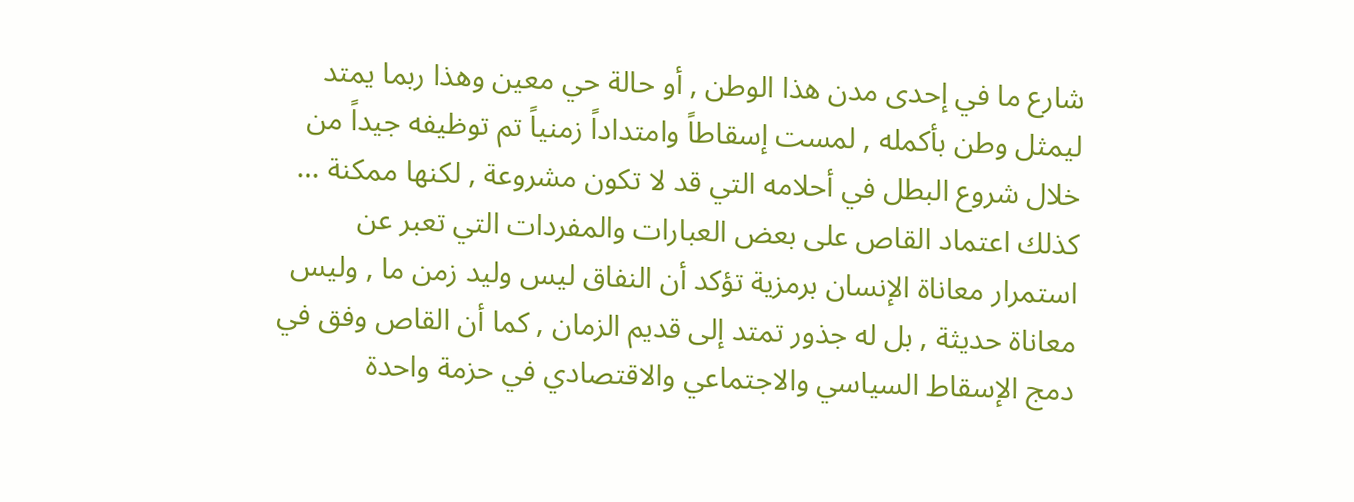شارع ما في إحدى مدن هذا الوطن , أو حالة حي معين وهذا ربما يمتد ليمثل وطن بأكمله , لمست إسقاطاً وامتداداً زمنياً تم توظيفه جيداً من خلال شروع البطل في أحلامه التي قد لا تكون مشروعة , لكنها ممكنة … كذلك اعتماد القاص على بعض العبارات والمفردات التي تعبر عن استمرار معاناة الإنسان برمزية تؤكد أن النفاق ليس وليد زمن ما , وليس معاناة حديثة , بل له جذور تمتد إلى قديم الزمان , كما أن القاص وفق في دمج الإسقاط السياسي والاجتماعي والاقتصادي في حزمة واحدة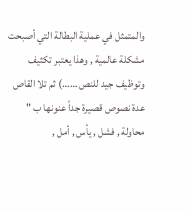والمتمثل في عملية البطالة التي أصبحت مشكلة عالمية , وهذا يعتبر تكثيف وتوظيف جيد للنص ……) ثم تلا القاص عدة نصوص قصيرة جداً عنونها ب " محاولة , فشل , يأس , أمل ,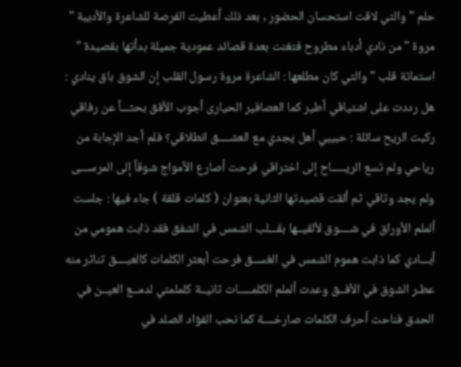حلم " والتي لاقت استحسان الحضور , بعد ذلك أعطيت الفرصة للشاعرة والأديبة " مروة " من نادي أدباء مطروح فتغنت بعدة قصائد عمودية جميلة بدأتها بقصيدة " استماتة قلب " والتي كان مطلعها : الشاعرة مروة رسول القلب إن الشوق باق ينادي : هل رددت على اشتياقي أطير كما العصافير الحيارى أجوب الأفق بحثـــاً عن رفاقي ركبت الريح سائلة : حبيبي أهل يجدي مع العشــــق انطلاقي؟ فلم أجد الإجابة من رياحي ولم تسع الريـــــاح إلى اختراقي فرحت أصارع الأمواج شوقاً إلى المرســـى ولم يجد وثاقي ثم ألقت قصيدتها الثانية بعنوان ( كلمات قلقة ) جاء فيها : جلست ألملم الأوراق في شــــوق لألقيــها بقـــلب الشمس في الشفق فقد ذابت همومي من أبـــادي كما ذابت هموم الشمس في الغســق فرحت أبعثر الكلمات كالعبــــق تناثر منه عطـر الشوق في الأفــق وعدت ألملم الكلمـــــات ثانيــة كلملمتي لدمــع العيــن في الحدق فناحت أحرف الكلمات صارخــــة كما نحب الفؤاد الصلد في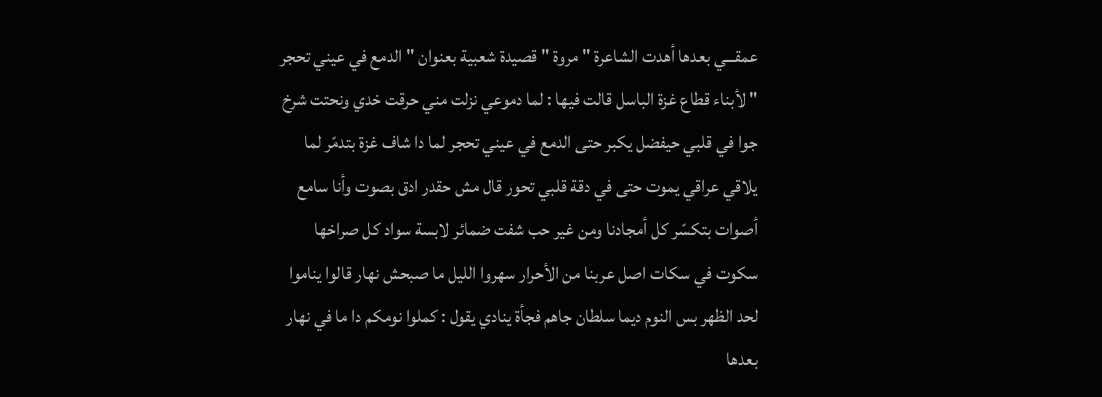عمقـــي بعدها أهدت الشاعرة " مروة " قصيدة شعبية بعنوان " الدمع في عيني تحجر " لأبناء قطاع غزة الباسل قالت فيها : لما دموعي نزلت مني حرقت خدي ونحتت شرخ جوا في قلبي حيفضل يكبر حتى الدمع في عيني تحجر لما دا شاف غزة بتدمّر لما يلاقي عراقي يموت حتى في دقة قلبي تحور قال مش حقدر ادق بصوت وأنا سامع أصوات بتكسّر كل أمجادنا ومن غير حب شفت ضمائر لابسة سواد كل صراخها سكوت في سكات اصل عربنا من الأحرار سهروا الليل ما صبحش نهار قالوا يناموا لحد الظهر بس النوم ديما سلطان جاهم فجأة ينادي يقول : كملوا نومكم دا ما في نهار بعدها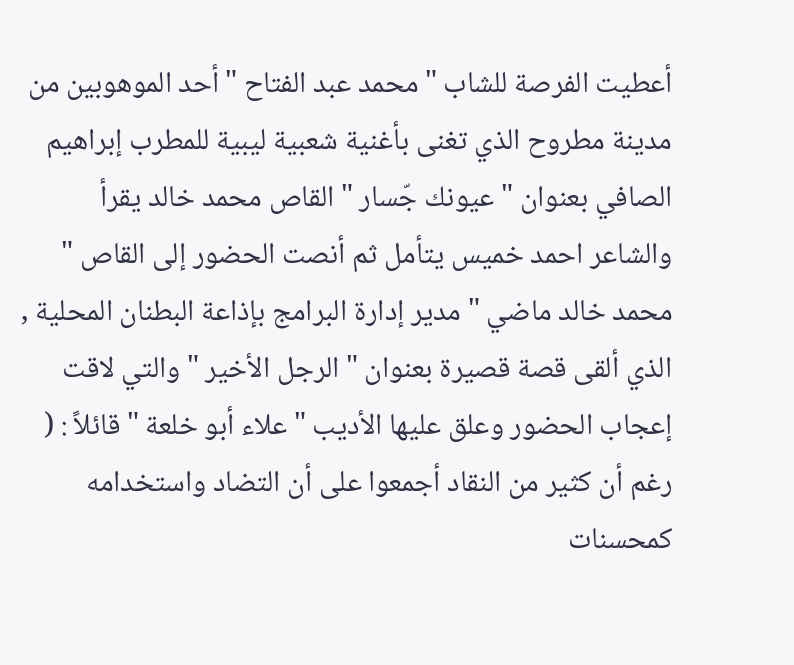أعطيت الفرصة للشاب " محمد عبد الفتاح " أحد الموهوبين من مدينة مطروح الذي تغنى بأغنية شعبية ليبية للمطرب إبراهيم الصافي بعنوان " عيونك جّسار " القاص محمد خالد يقرأ والشاعر احمد خميس يتأمل ثم أنصت الحضور إلى القاص " محمد خالد ماضي " مدير إدارة البرامج بإذاعة البطنان المحلية , الذي ألقى قصة قصيرة بعنوان " الرجل الأخير " والتي لاقت إعجاب الحضور وعلق عليها الأديب " علاء أبو خلعة " قائلاً : ( رغم أن كثير من النقاد أجمعوا على أن التضاد واستخدامه كمحسنات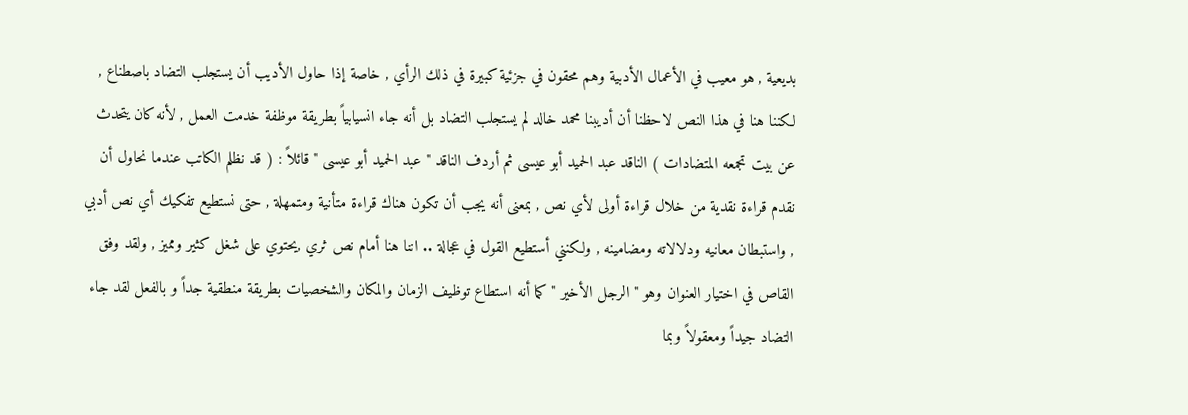بديعية , هو معيب في الأعمال الأدبية وهم محقون في جزئية كبيرة في ذلك الرأي , خاصة إذا حاول الأديب أن يستجلب التضاد باصطناع , لكننا هنا في هذا النص لاحظنا أن أديبنا محمد خالد لم يستجلب التضاد بل أنه جاء انسيابياً بطريقة موظفة خدمت العمل , لأنه كان يتحدث عن بيت تجمعه المتضادات ) الناقد عبد الحميد أبو عيسى ثم أردف الناقد " عبد الحميد أبو عيسى " قائلاً : ( قد نظلم الكاتب عندما نحاول أن نقدم قراءة نقدية من خلال قراءة أولى لأي نص , بمعنى أنه يجب أن تكون هناك قراءة متأنية ومتمهلة , حتى نستطيع تفكيك أي نص أدبي , واستبطان معانيه ودلالاته ومضامينه , ولكنني أستطيع القول في عجالة .. اننا هنا أمام نص ثري ,يحتوي على شغل كثير ومميز , ولقد وفق القاص في اختيار العنوان وهو " الرجل الأخير " كما أنه استطاع توظيف الزمان والمكان والشخصيات بطريقة منطقية جداً و بالفعل لقد جاء التضاد جيداً ومعقولاً وبما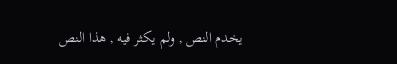يخدم النص , ولم يكثر فيه , هذا النص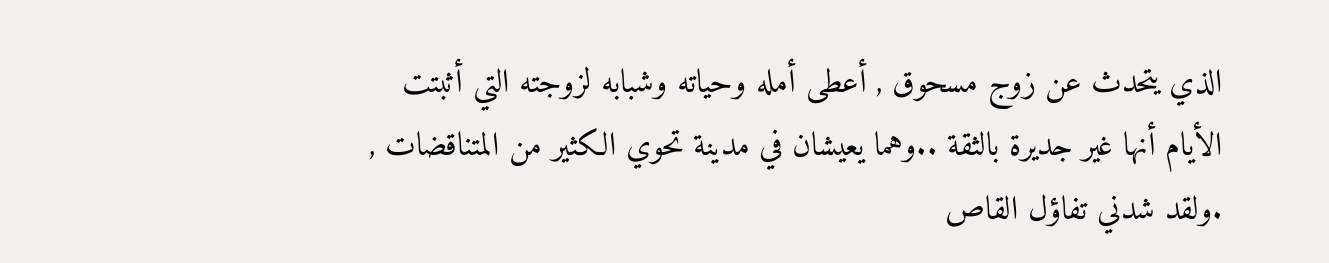الذي يتحدث عن زوج مسحوق , أعطى أمله وحياته وشبابه لزوجته التي أثبتت الأيام أنها غير جديرة بالثقة ..وهما يعيشان في مدينة تحوي الكثير من المتناقضات , .ولقد شدني تفاؤل القاص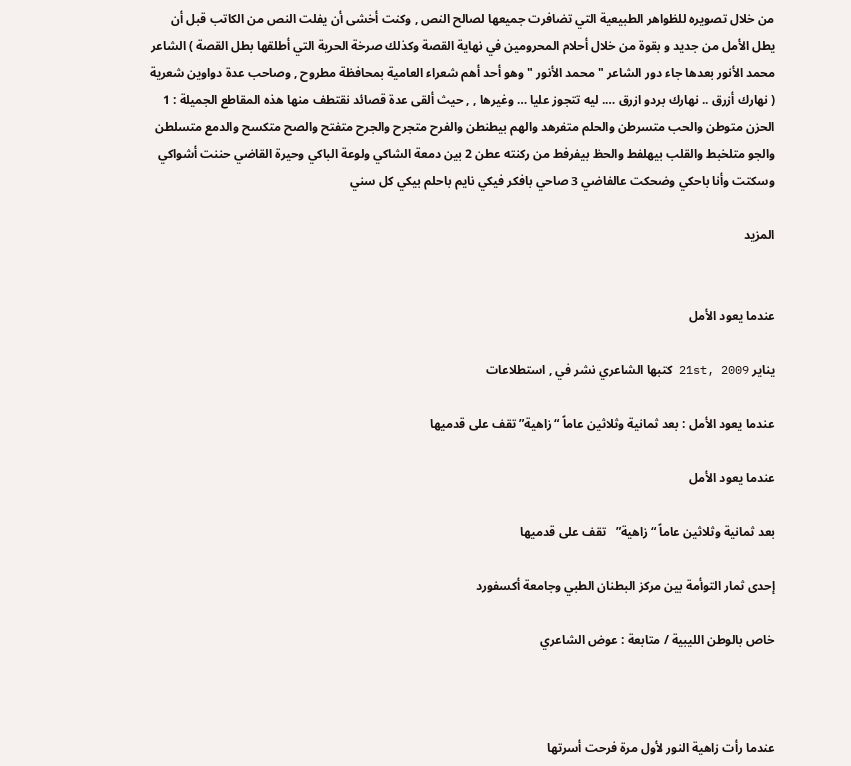من خلال تصويره للظواهر الطبيعية التي تضافرت جميعها لصالح النص , وكنت أخشى أن يفلت النص من الكاتب قبل أن يطل الأمل من جديد و بقوة من خلال أحلام المحرومين في نهاية القصة وكذلك صرخة الحرية التي أطلقها بطل القصة ) الشاعر محمد الأنور بعدها جاء دور الشاعر " محمد الأنور " وهو أحد أهم شعراء العامية بمحافظة مطروح , وصاحب عدة دواوين شعرية ( نهارك أزرق .. نهارك بردو ازرق …. ليه تتجوز عليا … وغيرها , , حيث ألقى عدة قصائد نقتطف منها هذه المقاطع الجميلة : 1 الحزن متوطن والحب متسرطن والحلم متفرهد والهم بيطنطن والفرح متجرح والجرح متفتح والصح متكسح والدمع متسلطن والجو متلخبط والقلب بيهلفط والحظ بيفرفط من ركنته عطن 2 بين دمعة الشاكي ولوعة الباكي وحيرة القاضي حننت أشواكي وسكتت وأنا باحكي وضحكت عالفاضي 3 صاحي بافكر فيكي نايم باحلم بيكي كل سني

المزيد


عندما يعود الأمل

يناير 21st, 2009 كتبها الشاعري نشر في , استطلاعات

عندما يعود الأمل : بعد ثمانية وثلاثين عاماً “زاهية” تقف على قدميها

عندما يعود الأمل

بعد ثمانية وثلاثين عاماً “زاهية”   تقف على قدميها

إحدى ثمار التوأمة بين مركز البطنان الطبي وجامعة أكسفورد

خاص بالوطن الليبية / متابعة : عوض الشاعري



عندما رأت زاهية النور لأول مرة فرحت أسرتها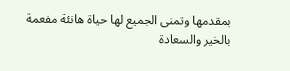بمقدمها وتمنى الجميع لها حياة هانئة مفعمة بالخير والسعادة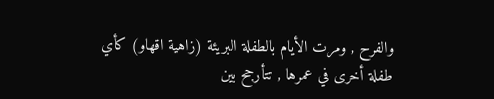والفرح , ومرت الأيام بالطفلة البريئة (زاهية اقهاو) كأي طفلة أخرى في عمرها , تتأرجح بين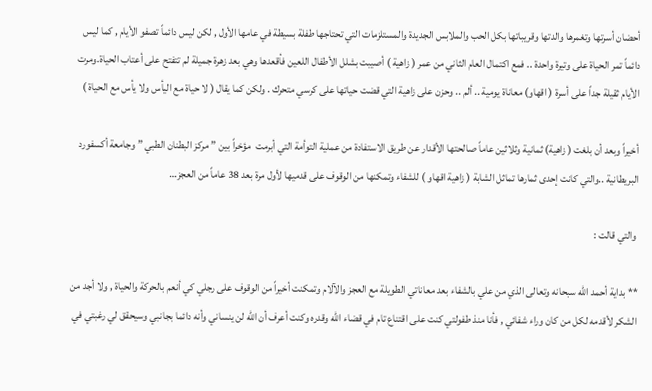أحضان أسرتها وتغمرها والدتها وقريباتها بكل الحب والملابس الجديدة والمستلزمات التي تحتاجها طفلة بسيطة في عامها الأول , لكن ليس دائماً تصفو الأيام , كما ليس دائماً تمر الحياة على وتيرة واحدة .. فمع اكتمال العام الثاني من عمر ( زاهية ) أصيبت بشلل الأطفال اللعين فأقعدها وهي بعد زهرة جميلة لم تتفتح على أعتاب الحياة.ومرت الأيام ثقيلة جداً على أسرة ( اقهاو) معاناة يومية .. ألم .. وحزن على زاهية التي قضت حياتها على كرسي متحرك . ولكن كما يقال ( لا حياة مع اليأس ولا يأس مع الحياة )

أخيراً وبعد أن بلغت ( زاهية) ثمانية وثلاثين عاماً صالحتها الأقدار عن طريق الاستفادة من عملية التوأمة التي أبرمت  مؤخراً بين ” مركز البطنان الطبي ” وجامعة أكسفورد البريطانية ..والتي كانت إحدى ثمارها تماثل الشابة ( زاهية اقهاو ) للشفاء وتمكنها من الوقوف على قدميها لأول مرة بعد 38 عاماً من العجز…

 والتي قالت :

** بداية أحمد الله سبحانه وتعالى الذي من علي بالشفاء بعد معاناتي الطويلة مع العجز والآلام وتمكنت أخيراً من الوقوف على رجلي كي أنعم بالحركة والحياة , ولا أجد من الشكر لأقدمه لكل من كان وراء شفائي , فأنا منذ طفولتي كنت على اقتناع تام في قضاء الله وقدره وكنت أعرف أن الله لن ينساني وأنه دائما بجانبي وسيحقق لي رغبتي في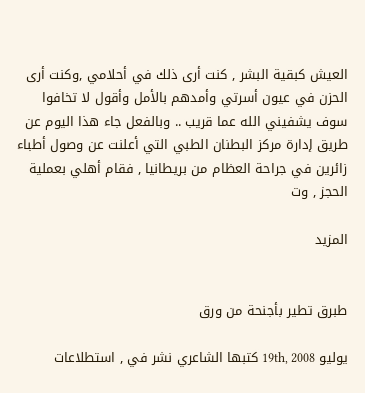العيش كبقية البشر , كنت أرى ذلك في أحلامي ,وكنت أرى الحزن في عيون أسرتي وأمدهم بالأمل وأقول لا تخافوا سوف يشفيني الله عما قريب .. وبالفعل جاء هذا اليوم عن طريق إدارة مركز البطنان الطبي التي أعلنت عن وصول أطباء زائرين في جراحة العظام من بريطانيا , فقام أهلي بعملية الحجز , وت

المزيد


طبرق تطير بأجنحة من ورق

يوليو 19th, 2008 كتبها الشاعري نشر في , استطلاعات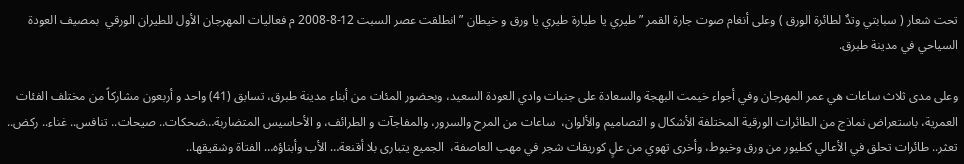تحت شعار ( سبابتي وتدٌ لطائرة الورق ) وعلى أنغام صوت جارة القمر ” طيري يا طيارة طيري يا ورق و خيطان ” انطلقت عصر السبت 12-8-2008 م فعاليات المهرجان الأول للطيران الورقي  بمصيف العودة السياحي في مدينة طبرق.

وعلى مدى ثلاث ساعات هي عمر المهرجان وفي أجواء خيمت البهجة والسعادة على جنبات وادي العودة السعيد، وبحضور المئات من أبناء مدينة طبرق، تسابق (41) واحد و أربعون مشاركاً من مختلف الفئات العمرية، باستعراض نماذج من الطائرات الورقية المختلفة الأشكال و التصاميم والألوان،  ساعات من المرح والسرور، والمفاجآت و الطرائف، و الأحاسيس المتضاربة…ضحكات.. صيحات.. تنافس.. غناء.. ركض.. تعثر.. طائرات تحلق في الأعالي كطيور من ورق وخيوط، وأخرى تهوي من علٍ كوريقات شجر في مهب العاصفة،  الجميع يتبارى بلا أقنعة… الأب وأبناؤه… الفتاة وشقيقها..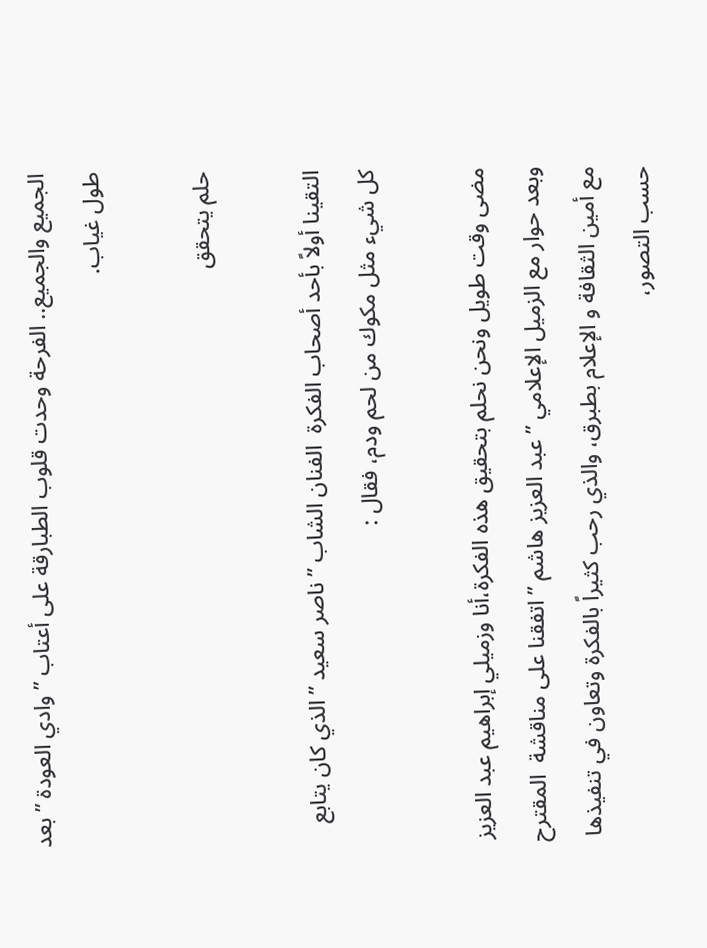الجميع والجميع.. الفرحة وحدت قلوب الطبارقة على أعتاب ” وادي العودة ” بعد طول غياب.

حلم يتحقق

التقينا أولاً بأحد أصحاب الفكرة  الفنان الشاب ” ناصر سعيد ” الذي كان يتابع كل شيء مثل مكوك من لحم ودم، فقال :

مضى وقت طويل ونحن نحلم بتحقيق هذه الفكرة،أنا وزميلي إبراهيم عبد العزيز  وبعد حوار مع الزميل الإعلامي ” عبد العزيز هاشم ” اتفقنا على مناقشة  المقترح مع أمين الثقافة و الإعلام بطبرق، والذي رحب كثيراً بالفكرة وتعاون في تنفيذها حسب التصور،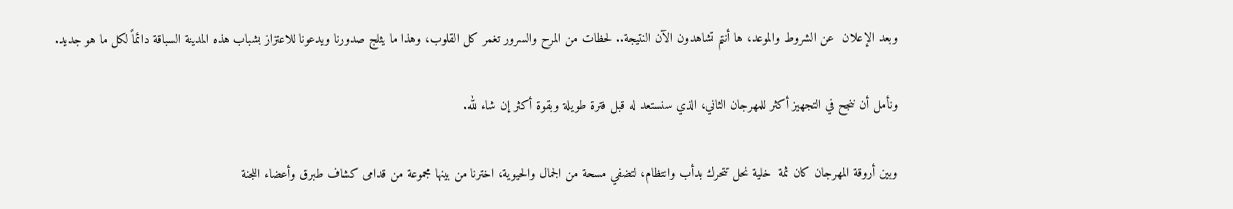وبعد الإعلان  عن الشروط والموعد، ها أنتم تشاهدون الآن النتيجة.. لحظات من المرح والسرور تغمر كل القلوب، وهذا ما يثلج صدورنا ويدعونا للاعتزاز بشباب هذه المدينة السباقة دائماً لكل ما هو جديد.

ونأمل أن ننجح في التجهيز أكثر للمهرجان الثاني، الذي سنستعد له قبل فترة طويلة وبقوة أكثر إن شاء لله.

وبين أروقة المهرجان كان ثمة  خلية نحل تتحرك بدأب وانتظام، لتضفي مسحة من الجمال والحيوية، اخترنا من بينها مجموعة من قدامى كشاف طبرق وأعضاء اللجنة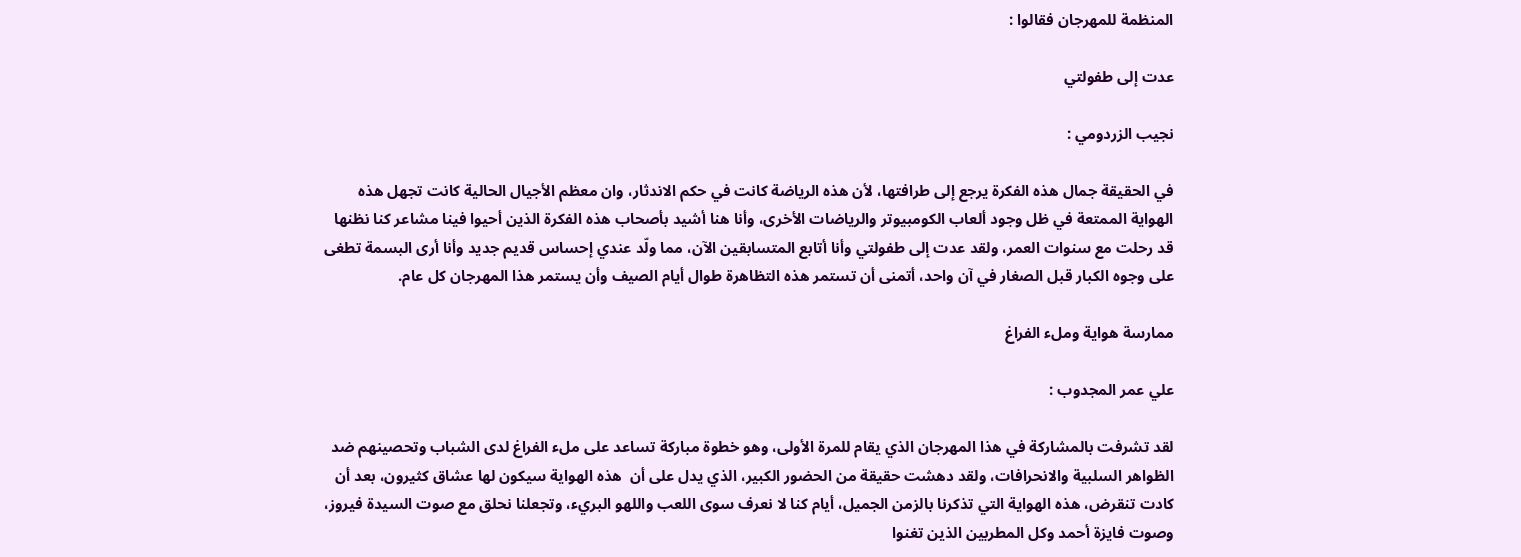المنظمة للمهرجان فقالوا :

عدت إلى طفولتي

نجيب الزردومي :

في الحقيقة جمال هذه الفكرة يرجع إلى طرافتها، لأن هذه الرياضة كانت في حكم الاندثار، وان معظم الأجيال الحالية كانت تجهل هذه الهواية الممتعة في ظل وجود ألعاب الكومبيوتر والرياضات الأخرى، وأنا هنا أشيد بأصحاب هذه الفكرة الذين أحيوا فينا مشاعر كنا نظنها قد رحلت مع سنوات العمر، ولقد عدت إلى طفولتي وأنا أتابع المتسابقين الآن، مما ولّد عندي إحساس قديم جديد وأنا أرى البسمة تطغى على وجوه الكبار قبل الصغار في آن واحد، أتمنى أن تستمر هذه التظاهرة طوال أيام الصيف وأن يستمر هذا المهرجان كل عام.

ممارسة هواية وملء الفراغ

علي عمر المجدوب :

لقد تشرفت بالمشاركة في هذا المهرجان الذي يقام للمرة الأولى، وهو خطوة مباركة تساعد على ملء الفراغ لدى الشباب وتحصينهم ضد الظواهر السلبية والانحرافات، ولقد دهشت حقيقة من الحضور الكبير، الذي يدل على أن  هذه الهواية سيكون لها عشاق كثيرون، بعد أن كادت تنقرض، هذه الهواية التي تذكرنا بالزمن الجميل، أيام كنا لا نعرف سوى اللعب واللهو البريء، وتجعلنا نحلق مع صوت السيدة فيروز، وصوت فايزة أحمد وكل المطربين الذين تغنوا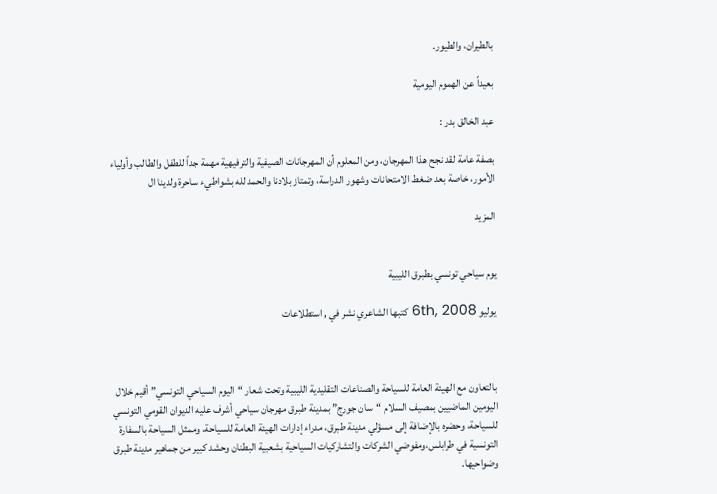بالطيران، والطيور.

بعيداً عن الهموم اليومية

عبد الخالق بدر :

بصفة عامة لقد نجح هذا المهرجان، ومن المعلوم أن المهرجانات الصيفية والترفيهية مهمة جداً للطفل والطالب وأولياء الأمور، خاصة بعد ضغط الامتحانات وشهور الدراسة، وتمتاز بلادنا والحمد لله بشواطيء ساحرة ولدينا ال

المزيد


يوم سياحي تونسي بطبرق الليبية

يوليو 6th, 2008 كتبها الشاعري نشر في , استطلاعات



بالتعاون مع الهيئة العامة للسياحة والصناعات التقليدية الليبية وتحت شعار “اليوم السياحي التونسي” أقيم خلال اليومين الماضيين بمصيف السلام “سان جورج” بمدينة طبرق مهرجان سياحي أشرف عليه الديوان القومي التونسي للسياحة، وحضره بالإضافة إلى مسؤلي مدينة طبرق، مدراء إدارات الهيئة العامة للسياحة، وممثل السياحة بالسفارة التونسية في طرابلس،ومفوضي الشركات والتشاركيات السياحية بشعبية البطنان وحشد كبير من جماهير مدينة طبرق وضواحيها.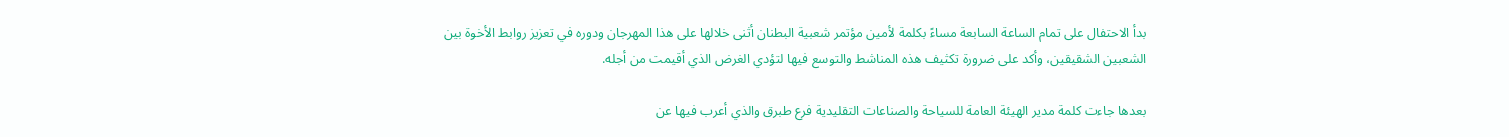بدأ الاحتفال على تمام الساعة السابعة مساءً بكلمة لأمين مؤتمر شعبية البطنان أثنى خلالها على هذا المهرجان ودوره في تعزيز روابط الأخوة بين الشعبين الشقيقين، وأكد على ضرورة تكثيف هذه المناشط والتوسع فيها لتؤدي الغرض الذي أقيمت من أجله.

بعدها جاءت كلمة مدير الهيئة العامة للسياحة والصناعات التقليدية فرع طبرق والذي أعرب فيها عن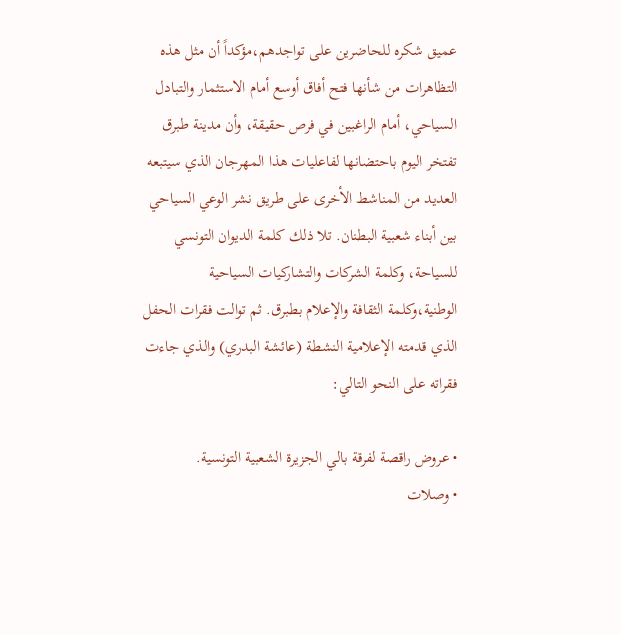عميق شكره للحاضرين على تواجدهم،مؤكداً أن مثل هذه التظاهرات من شأنها فتح أفاق أوسع أمام الاستثمار والتبادل السياحي، أمام الراغبين في فرص حقيقة، وأن مدينة طبرق تفتخر اليوم باحتضانها لفاعليات هذا المهرجان الذي سيتبعه العديد من المناشط الأخرى على طريق نشر الوعي السياحي بين أبناء شعبية البطنان. تلا ذلك كلمة الديوان التونسي للسياحة، وكلمة الشركات والتشاركيات السياحية الوطنية،وكلمة الثقافة والإعلام بطبرق. ثم توالت فقرات الحفل الذي قدمته الإعلامية النشطة (عائشة البدري) والذي جاءت فقراته على النحو التالي:

• عروض راقصة لفرقة بالي الجزيرة الشعبية التونسية.
• وصلات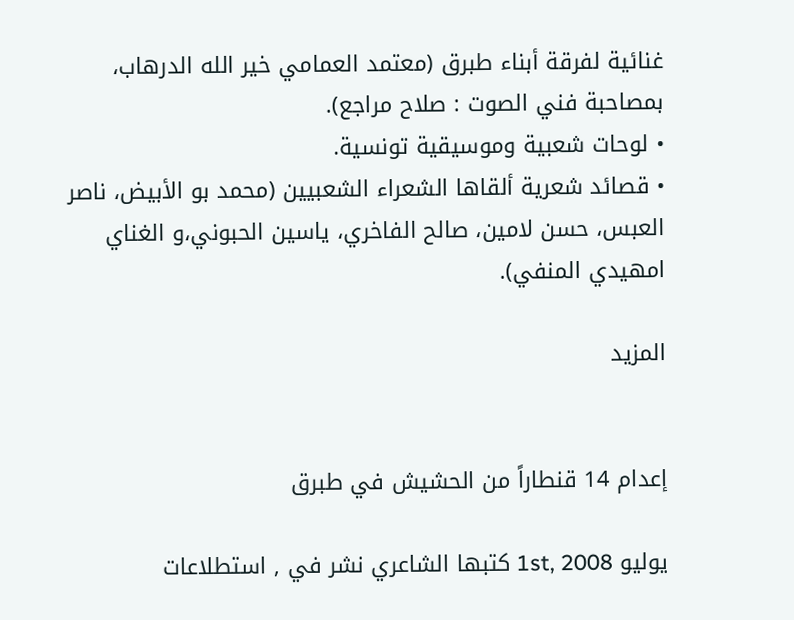غنائية لفرقة أبناء طبرق (معتمد العمامي خير الله الدرهاب، بمصاحبة فني الصوت : صلاح مراجع).
• لوحات شعبية وموسيقية تونسية.
• قصائد شعرية ألقاها الشعراء الشعبيين (محمد بو الأبيض، ناصر العبس، حسن لامين، صالح الفاخري، ياسين الحبوني،و الغناي امهيدي المنفي).

المزيد


إعدام 14 قنطاراً من الحشيش في طبرق

يوليو 1st, 2008 كتبها الشاعري نشر في , استطلاعات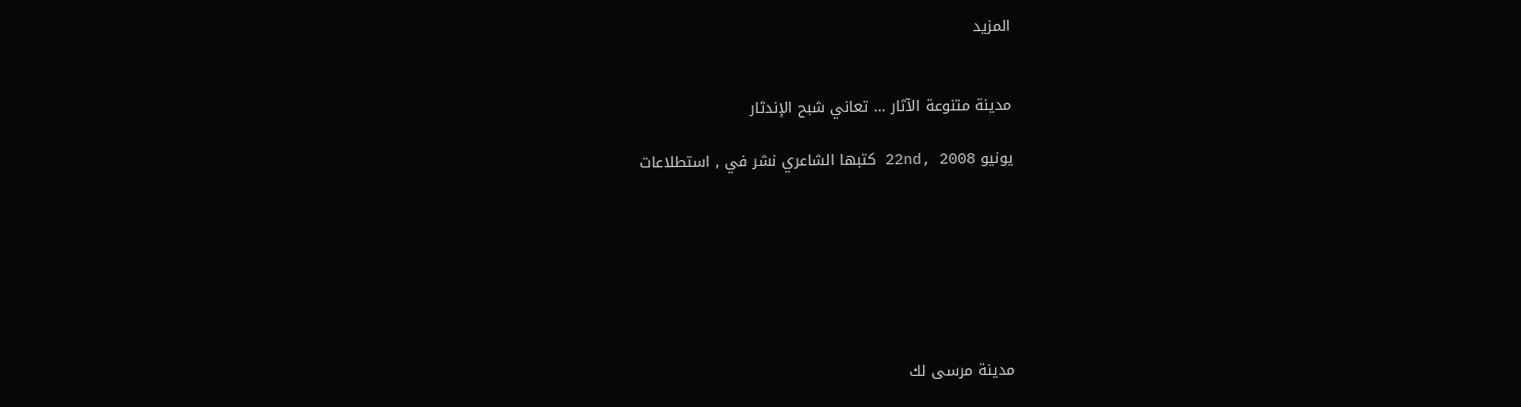المزيد


مدينة متنوعة الآثار … تعاني شبح الإندثار

يونيو 22nd, 2008 كتبها الشاعري نشر في , استطلاعات







مدينة مرسى لك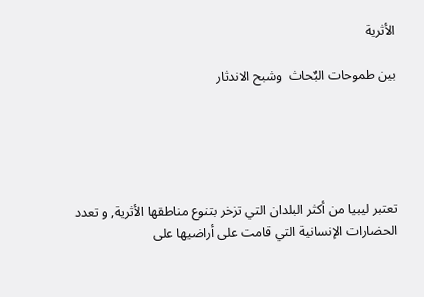الأثرية

بين طموحات البٌحاث  وشبح الاندثار





تعتبر ليبيا من أكثر البلدان التي تزخر بتنوع مناطقها الأثرية, و تعدد الحضارات الإنسانية التي قامت على أراضيها على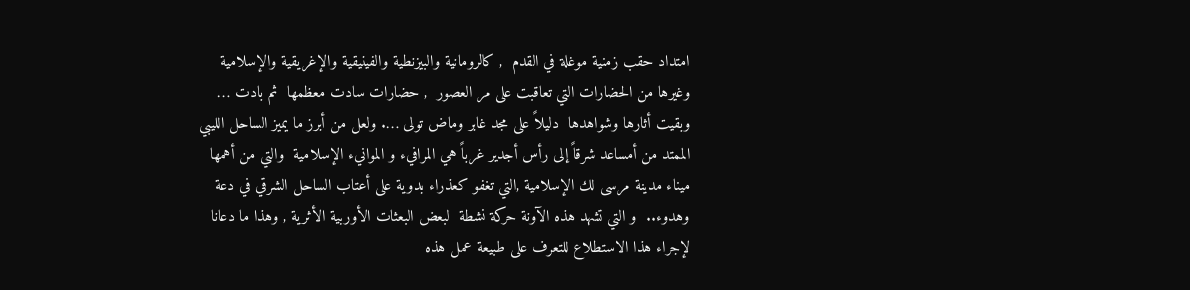امتداد حقب زمنية موغلة في القدم  , كالرومانية والبيزنطية والفينيقية والإغريقية والإسلامية وغيرها من الحضارات التي تعاقبت على مر العصور  , حضارات سادت معظمها  ثم بادت … وبقيت أثارها وشواهدها  دليلاً على مجد غابر وماض تولى …. ولعل من أبرز ما يميز الساحل الليبي الممتد من أمساعد شرقاً إلى رأس أجدير غرباً هي المرافيء و الموانيء الإسلامية  والتي من أهمها ميناء مدينة مرسى لك الإسلامية ,التي تغفو كعذراء بدوية على أعتاب الساحل الشرقي في دعة وهدوء..  و التي تشهد هذه الآونة حركة نشطة  لبعض البعثات الأوربية الأثرية , وهذا ما دعانا لإجراء هذا الاستطلاع للتعرف على طبيعة عمل هذه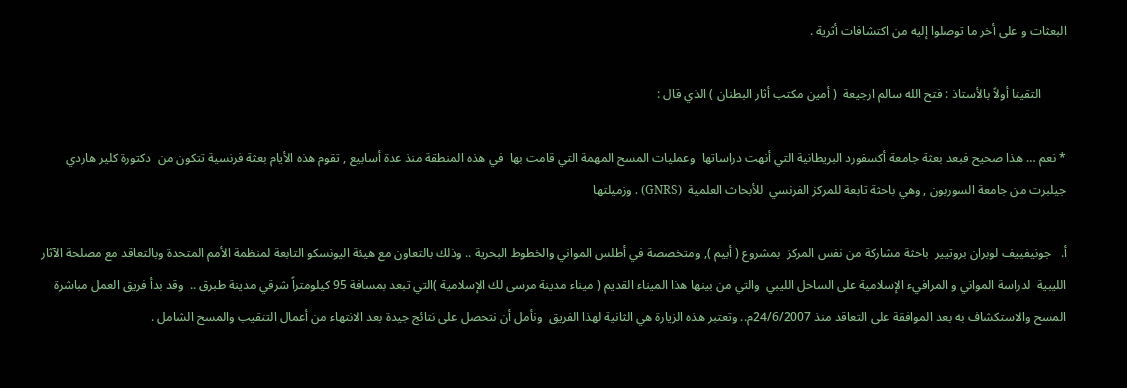البعثات و على أخر ما توصلوا إليه من اكتشافات أثرية .

        التقينا أولاً بالأستاذ : فتح الله سالم ارجيعة  ( أمين مكتب أثار البطنان ) الذي قال :

* نعم … هذا صحيح فبعد بعثة جامعة أكسفورد البريطانية التي أنهت دراساتها  وعمليات المسح المهمة التي قامت بها  في هذه المنطقة منذ عدة أسابيع , تقوم هذه الأيام بعثة فرنسية تتكون من  دكتورة كلير هاردي جيلبرت من جامعة السوربون , وهي باحثة تابعة للمركز الفرنسي  للأبحاث العلمية  (GNRS) . وزميلتها

أ.   جونيفييف لوبران بروتيير  باحثة مشاركة من نفس المركز  بمشروع ( أبيم ), ومتخصصة في أطلس المواني والخطوط البحرية .. وذلك بالتعاون مع هيئة اليونسكو التابعة لمنظمة الأمم المتحدة وبالتعاقد مع مصلحة الآثار الليبية  لدراسة المواني و المرافيء الإسلامية على الساحل الليبي  والتي من بينها هذا الميناء القديم ( ميناء مدينة مرسى لك الإسلامية )التي تبعد بمسافة 95 كيلومتراً شرقي مدينة طبرق ..  وقد بدأ فريق العمل مباشرة المسح والاستكشاف به بعد الموافقة على التعاقد منذ 24/6/2007م.. وتعتبر هذه الزيارة هي الثانية لهذا الفريق  ونأمل أن نتحصل على نتائج جيدة بعد الانتهاء من أعمال التنقيب والمسح الشامل .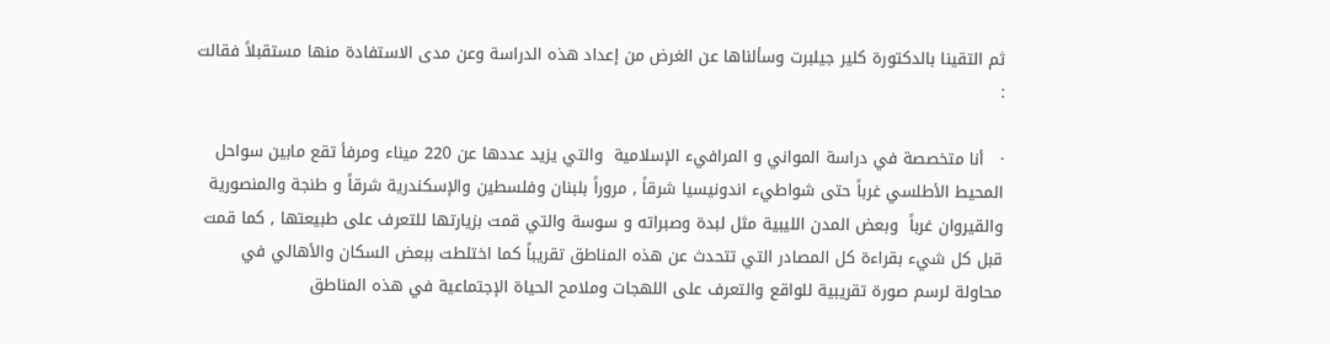ثم التقينا بالدكتورة كلير جيلبرت وسألناها عن الغرض من إعداد هذه الدراسة وعن مدى الاستفادة منها مستقبلاً فقالت :

·   أنا متخصصة في دراسة المواني و المرافيء الإسلامية  والتي يزيد عددها عن 220 ميناء ومرفأ تقع مابين سواحل المحيط الأطلسي غرباً حتى شواطيء اندونيسيا شرقاً , مروراً بلبنان وفلسطين والإسكندرية شرقاً و طنجة والمنصورية  والقيروان غرباً  وبعض المدن الليبية مثل لبدة وصبراته و سوسة والتي قمت بزيارتها للتعرف على طبيعتها , كما قمت قبل كل شيء بقراءة كل المصادر التي تتحدث عن هذه المناطق تقريباً كما اختلطت ببعض السكان والأهالي في محاولة لرسم صورة تقريبية للواقع والتعرف على اللهجات وملامح الحياة الإجتماعية في هذه المناطق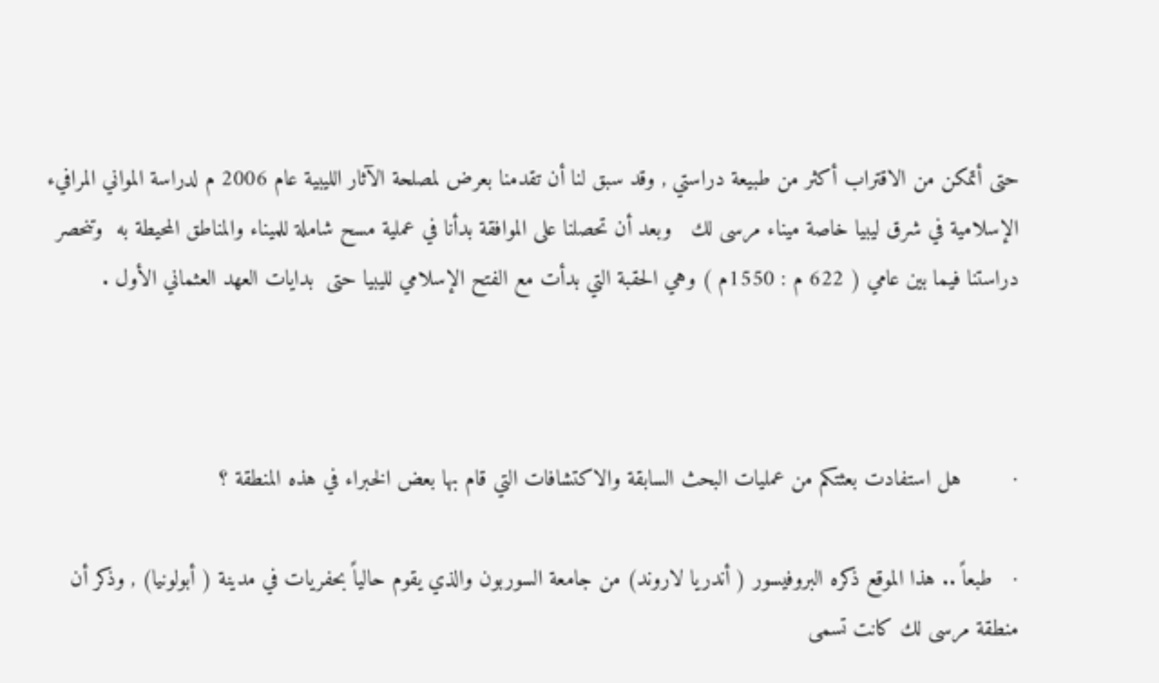حتى أتمكن من الاقتراب أكثر من طبيعة دراستي , وقد سبق لنا أن تقدمنا بعرض لمصلحة الآثار الليبية عام 2006 م لدراسة المواني المرافيء الإسلامية في شرق ليبيا خاصة ميناء مرسى لك   وبعد أن تحصلنا على الموافقة بدأنا في عملية مسح شاملة للميناء والمناطق المحيطة به  وتنحصر دراستنا فيما بين عامي ( 622 م : 1550م ) وهي الحقبة التي بدأت مع الفتح الإسلامي لليبيا حتى  بدايات العهد العثماني الأول .



·        هل استفادت بعثتكم من عمليات البحث السابقة والاكتشافات التي قام بها بعض الخبراء في هذه المنطقة ؟

·   طبعاً .. هذا الموقع ذكره البروفيسور ( أندريا لاروند) من جامعة السوربون والذي يقوم حالياً بحفريات في مدينة ( أبولونيا) , وذكر أن منطقة مرسى لك كانت تسمى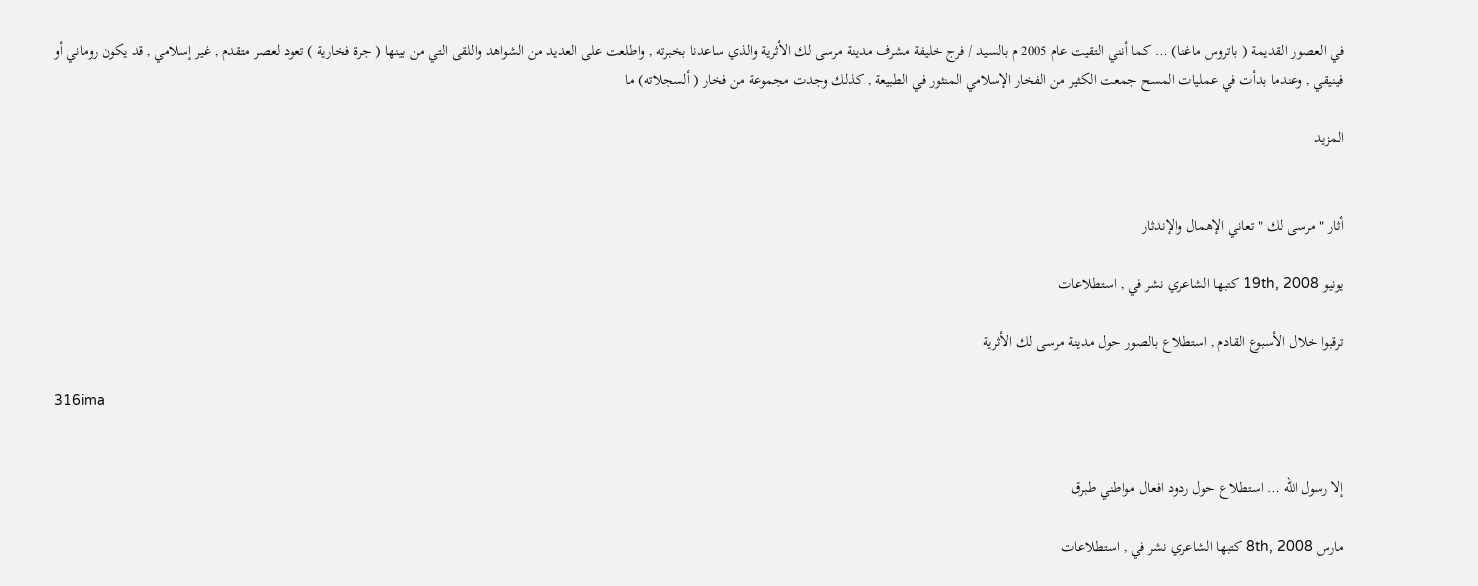في العصور القديمة ( باتروس ماغنا) … كما أنني التقيت عام 2005 م بالسيد / فرج خليفة مشرف مدينة مرسى لك الأثرية والذي ساعدنا بخبرته , واطلعت على العديد من الشواهد واللقى التي من بينها ( جرة فخارية ) تعود لعصر متقدم , غير إسلامي , قد يكون روماني أو فينيقي , وعندما بدأت في عمليات المسح جمعت الكثير من الفخار الإسلامي المنثور في الطبيعة , كذلك وجدت مجموعة من فخار ( ألسجلاته) ما

المزيد


أثار " مرسى لك " تعاني الإهمال والإندثار

يونيو 19th, 2008 كتبها الشاعري نشر في , استطلاعات

ترقبوا خلال الأسبوع القادم , استطلاع بالصور حول مدينة مرسى لك الأثرية

316ima


إلا رسول الله … استطلاع حول ردود افعال مواطني طبرق

مارس 8th, 2008 كتبها الشاعري نشر في , استطلاعات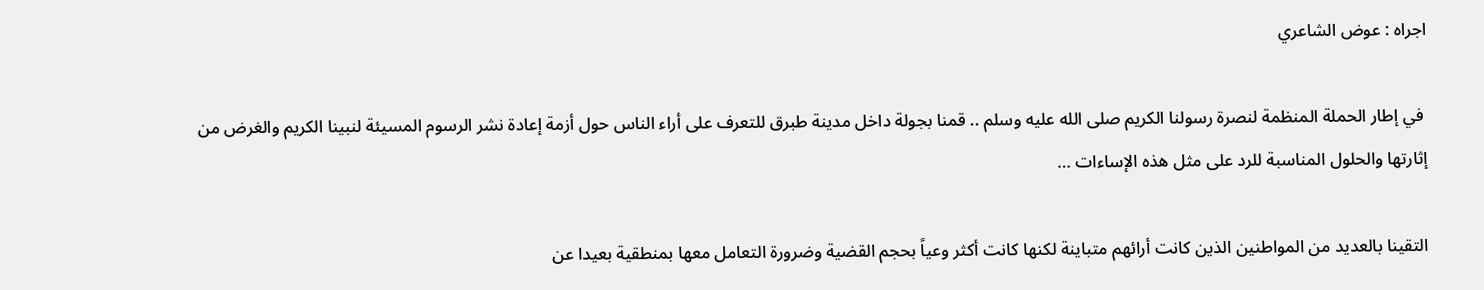اجراه : عوض الشاعري

 في إطار الحملة المنظمة لنصرة رسولنا الكريم صلى الله عليه وسلم .. قمنا بجولة داخل مدينة طبرق للتعرف على أراء الناس حول أزمة إعادة نشر الرسوم المسيئة لنبينا الكريم والغرض من إثارتها والحلول المناسبة للرد على مثل هذه الإساءات …

التقينا بالعديد من المواطنين الذين كانت أرائهم متباينة لكنها كانت أكثر وعياً بحجم القضية وضرورة التعامل معها بمنطقية بعيدا عن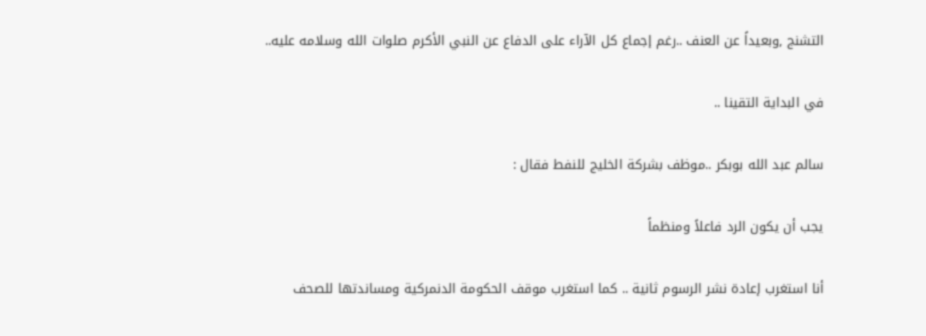التشنج ,وبعيداً عن العنف ..رغم إجماع كل الآراء على الدفاع عن النبي الأكرم صلوات الله وسلامه عليه..

في البداية التقينا ..

سالم عبد الله بوبكر ..موظف بشركة الخليج للنفط فقال :

يجب أن يكون الرد فاعلاً ومنظماً

أنا استغرب إعادة نشر الرسوم ثانية .. كما استغرب موقف الحكومة الدنمركية ومساندتها للصحف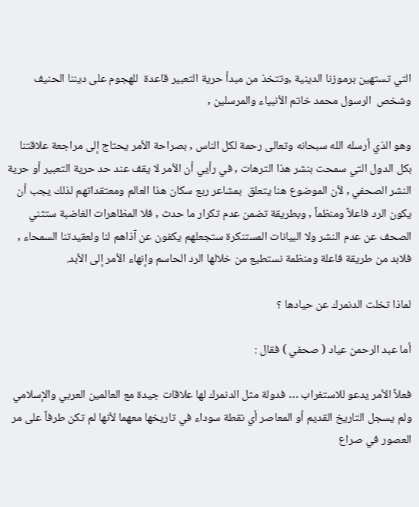التي تستهين برموزنا الدينية ,وتتخذ من مبدأ حرية التعبير قاعدة  للهجوم على ديننا الحنيف وشخص  الرسول محمد خاتم الأنبياء والمرسلين ,

وهو الذي أرسله الله سبحانه وتعالى رحمة لكل الناس , بصراحة الأمر يحتاج إلى مراجعة علاقتنا بكل الدول التي سمحت بنشر هذا الترهات , في رأيي أن الأمر لا يقف عند حد حرية التعبير أو حرية النشر الصحفي , لأن الموضوع هنا يتعلق  بمشاعر ربع سكان هذا العالم ومعتقداتهم لذلك يجب أن يكون الرد فاعلاً ومنظماً , وبطريقة تضمن عدم تكرار ما حدث , فلا المظاهرات الغاضبة ستثني الصحف عن عدم النشر ولا البيانات المستنكرة ستجعلهم يكفون عن آذاهم لنا ولعقيدتنا السمحاء , فلابد من طريقة فاعلة ومنظمة نستطيع من خلالها الرد الحاسم وإنهاء الأمر إلى الأبد.

لماذا تخلت الدنمرك عن حيادها ؟

أما عبد الرحمن عياد ( صحفي ) فقال :

فعلاً الأمر يدعو للاستغراب … فدولة مثل الدنمرك لها علاقات جيدة مع العالمين العربي والإسلامي ولم يسجل التاريخ القديم أو المعاصر أي نقطة سوداء في تاريخها معهما لأنها لم تكن طرفاً على مر العصور في صراع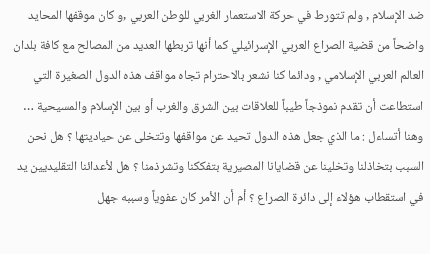ضد الإسلام , ولم تتورط في حركة الاستعمار الغربي للوطن العربي ,و كان موقفها المحايد واضحاً من قضية الصراع العربي الإسرائيلي كما أنها تربطها العديد من المصالح مع كافة بلدان العالم العربي الإسلامي , ودائما كنا نشعر بالاحترام تجاه مواقف هذه الدول الصغيرة التي استطاعت أن تقدم نموذجاً طيباً للعلاقات بين الشرق والغرب أو بين الإسلام والمسيحية … وهنا أتساءل : ما الذي جعل هذه الدول تحيد عن مواقفها وتتخلى عن حياديتها ؟ هل نحن السبب بتخاذلنا وتخلينا عن قضايانا المصيرية بتفككنا وتشرذمنا ؟ هل لأعدائنا التقليديين يد في استقطاب هؤلاء إلى دائرة الصراع ؟ أم أن الأمر كان عفوياً وسببه جهل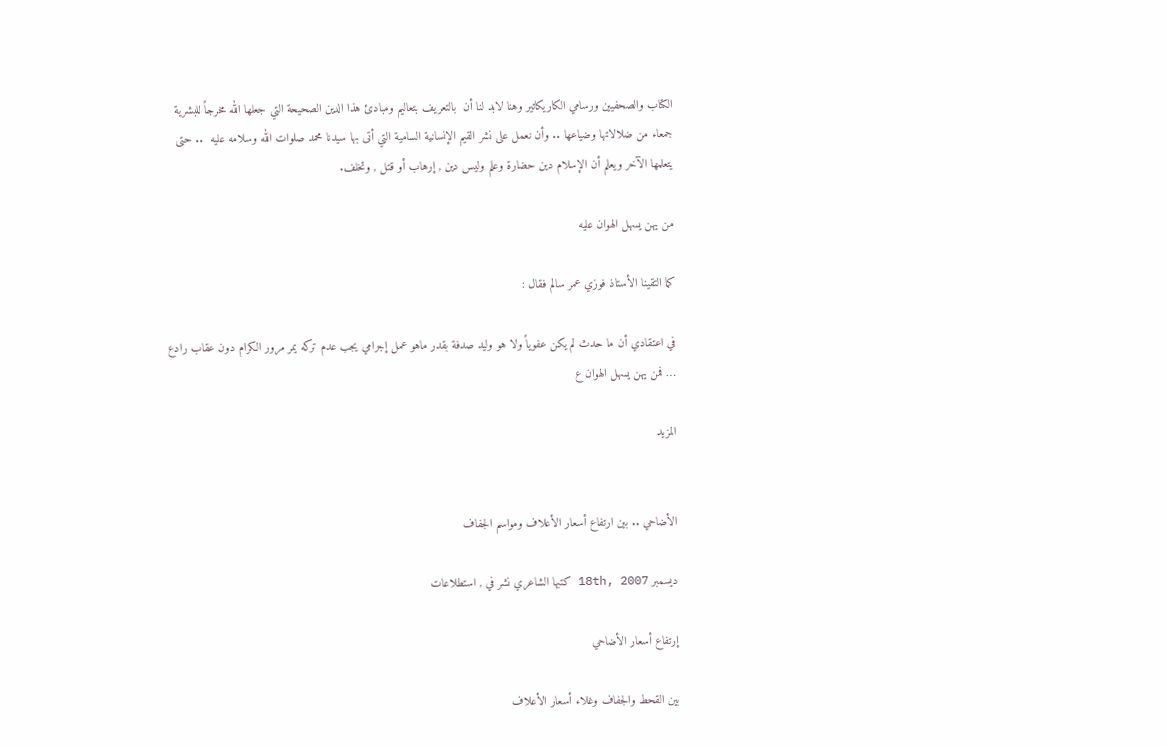الكتاب والصحفيين ورسامي الكاريكاتير وهنا لابد لنا أن  بالتعريف بتعاليم ومبادئ هذا الدين الصحيحة التي جعلها الله مخرجاً للبشرية جمعاء من ضلالاتها وضياعها .. وأن نعمل على نشر القيم الإنسانية السامية التي أتى بها سيدنا محمد صلوات الله وسلامه عليه  .. حتى يتعلمها الآخر ويعلم أن الإسلام دين حضارة وعلم وليس دين , إرهاب أو قتل , وتخلف.

من يهن يسهل الهوان عليه

كما التقينا الأستاذ فوزي عمر سالم فقال :

في اعتقادي أن ما حدث لم يكن عفوياً ولا هو وليد صدفة بقدر ماهو عمل إجرامي يجب عدم تركه يمر مرور الكرام دون عقاب رادع … فمن يهن يسهل الهوان ع

المزيد


الأضاحي .. بين ارتفاع أسعار الأعلاف ومواسم الجفاف

ديسمبر 18th, 2007 كتبها الشاعري نشر في , استطلاعات

إرتفاع أسعار الأضاحي

بين القحط والجفاف وغلاء أسعار الأعلاف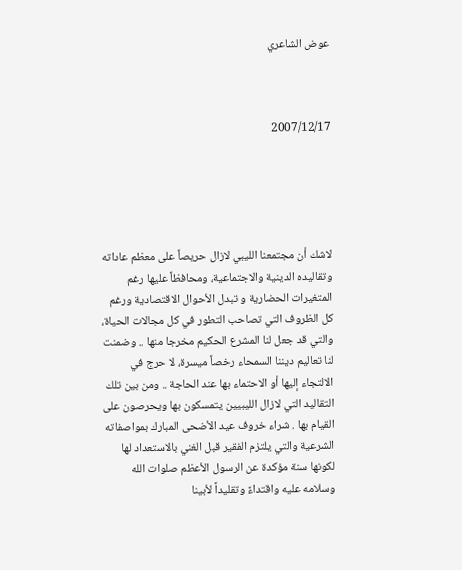عوض الشاعري



2007/12/17





لاشك أن مجتمعنا الليبي لازال حريصاً على معظم عاداته وتقاليده الدينية والاجتماعية، ومحافظاً عليها رغم المتغيرات الحضارية و تبدل الأحوال الاقتصادية ورغم كل الظروف التي تصاحب التطور في كل مجالات الحياة، والتي قد جعل لنا المشرع الحكيم مخرجا منها .. وضمنت لنا تعاليم ديننا السمحاء رخصاً ميسرة، لا حرج في الالتجاء إليها أو الاحتماء بها عند الحاجة .. ومن بين تلك التقاليد التي لازال الليبيين يتمسكون بها ويحرصون على القيام بها . شراء خروف عيد الأضحى المبارك بمواصفاته الشرعية والتي يلتزم الفقير قبل الغني بالاستعداد لها لكونها سنة مؤكدة عن الرسول الأعظم صلوات الله وسلامه عليه واقتداءً وتقليداً لأبينا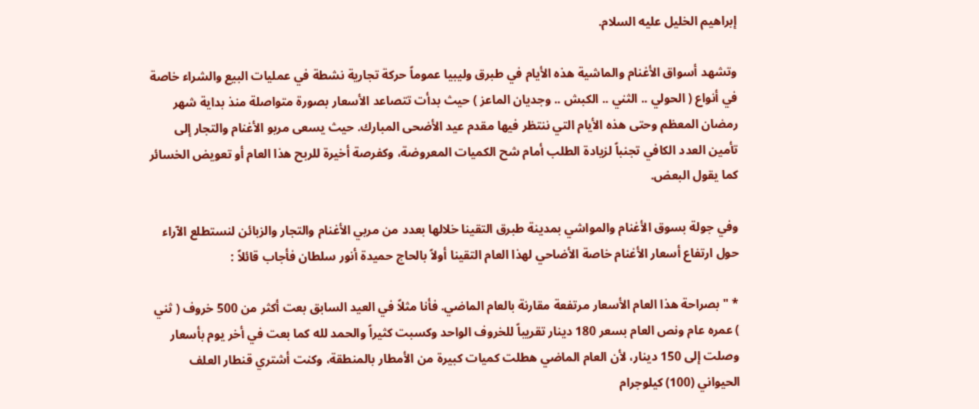إبراهيم الخليل عليه السلام.

وتشهد أسواق الأغنام والماشية هذه الأيام في طبرق وليبيا عموماً حركة تجارية نشطة في عمليات البيع والشراء خاصة في أنواع ( الحولي .. الثني .. الكبش .. وجديان الماعز ) حيث بدأت تتصاعد الأسعار بصورة متواصلة منذ بداية شهر رمضان المعظم وحتى هذه الأيام التي ننتظر فيها مقدم عيد الأضحى المبارك. حيث يسعى مربو الأغنام والتجار إلى تأمين العدد الكافي تجنباً لزيادة الطلب أمام شح الكميات المعروضة، وكفرصة أخيرة للربح هذا العام أو تعويض الخسائر كما يقول البعض.

وفي جولة بسوق الأغنام والمواشي بمدينة طبرق التقينا خلالها بعدد من مربي الأغنام والتجار والزبائن لنستطلع الآراء حول ارتفاع أسعار الأغنام خاصة الأضاحي لهذا العام التقينا أولاً بالحاج حميدة أنور سلطان فأجاب قائلاً :

* " بصراحة هذا العام الأسعار مرتفعة مقارنة بالعام الماضي. فأنا مثلاً في العيد السابق بعت أكثر من 500 خروف ( ثني ) عمره عام ونص العام بسعر 180 دينار تقريباً للخروف الواحد وكسبت كثيراً والحمد لله كما بعت في أخر يوم بأسعار وصلت إلى 150 دينار، لأن العام الماضي هطلت كميات كبيرة من الأمطار بالمنطقة، وكنت أشتري قنطار العلف الحيواني (100) كيلوجرام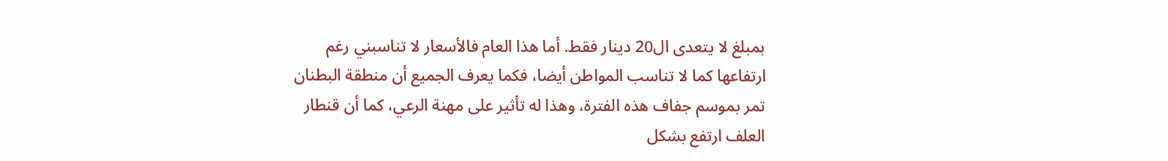بمبلغ لا يتعدى ال20 دينار فقط. أما هذا العام فالأسعار لا تناسبني رغم ارتفاعها كما لا تناسب المواطن أيضا، فكما يعرف الجميع أن منطقة البطنان تمر بموسم جفاف هذه الفترة، وهذا له تأثير على مهنة الرعي، كما أن قنطار العلف ارتفع بشكل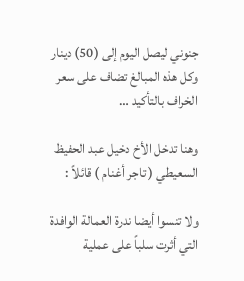جنوني ليصل اليوم إلى (50) دينار وكل هذه المبالغ تضاف على سعر الخراف بالتأكيد …

وهنا تدخل الأخ دخيل عبد الحفيظ السعيطي ( تاجر أغنام ) قائلاً :

ولا تنسوا أيضا ندرة العمالة الوافدة التي أثرت سلباً على عملية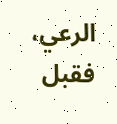الرعي، فقبل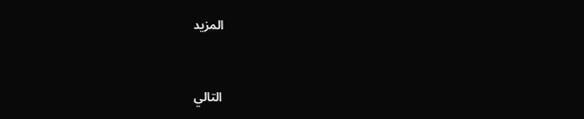المزيد


التالي